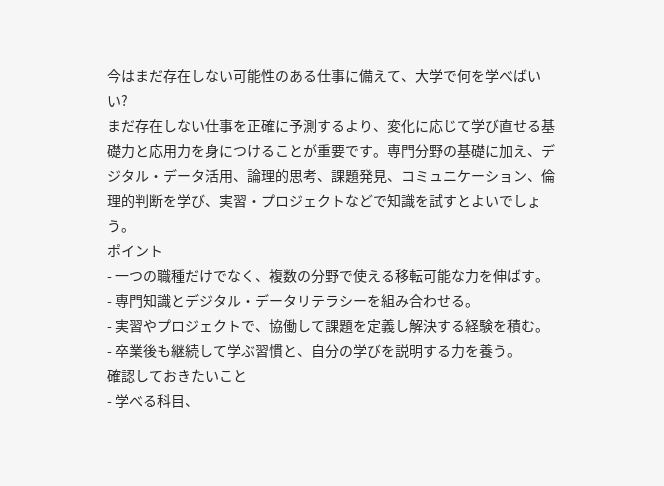今はまだ存在しない可能性のある仕事に備えて、大学で何を学べばいい?
まだ存在しない仕事を正確に予測するより、変化に応じて学び直せる基礎力と応用力を身につけることが重要です。専門分野の基礎に加え、デジタル・データ活用、論理的思考、課題発見、コミュニケーション、倫理的判断を学び、実習・プロジェクトなどで知識を試すとよいでしょう。
ポイント
- 一つの職種だけでなく、複数の分野で使える移転可能な力を伸ばす。
- 専門知識とデジタル・データリテラシーを組み合わせる。
- 実習やプロジェクトで、協働して課題を定義し解決する経験を積む。
- 卒業後も継続して学ぶ習慣と、自分の学びを説明する力を養う。
確認しておきたいこと
- 学べる科目、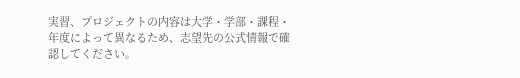実習、プロジェクトの内容は大学・学部・課程・年度によって異なるため、志望先の公式情報で確認してください。